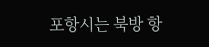포항시는 북방 항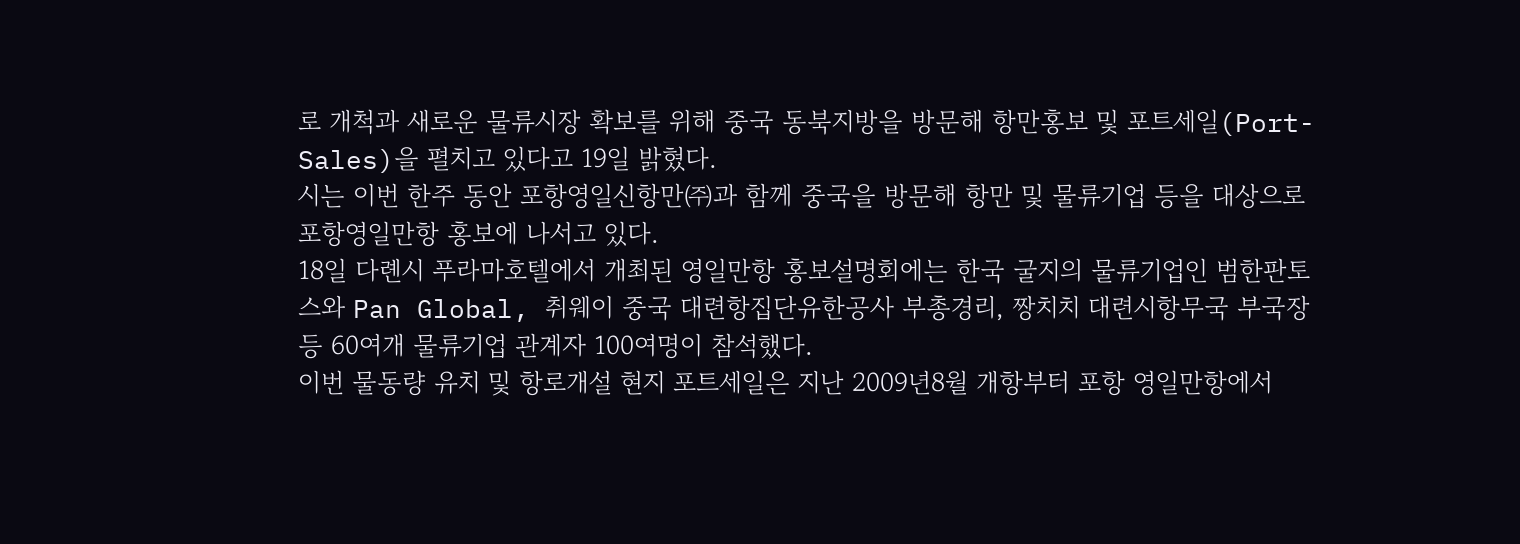로 개척과 새로운 물류시장 확보를 위해 중국 동북지방을 방문해 항만홍보 및 포트세일(Port-Sales)을 펼치고 있다고 19일 밝혔다.
시는 이번 한주 동안 포항영일신항만㈜과 함께 중국을 방문해 항만 및 물류기업 등을 대상으로 포항영일만항 홍보에 나서고 있다.
18일 다롄시 푸라마호텔에서 개최된 영일만항 홍보설명회에는 한국 굴지의 물류기업인 범한판토스와 Pan Global, 취웨이 중국 대련항집단유한공사 부총경리, 짱치치 대련시항무국 부국장 등 60여개 물류기업 관계자 100여명이 참석했다.
이번 물동량 유치 및 항로개설 현지 포트세일은 지난 2009년8월 개항부터 포항 영일만항에서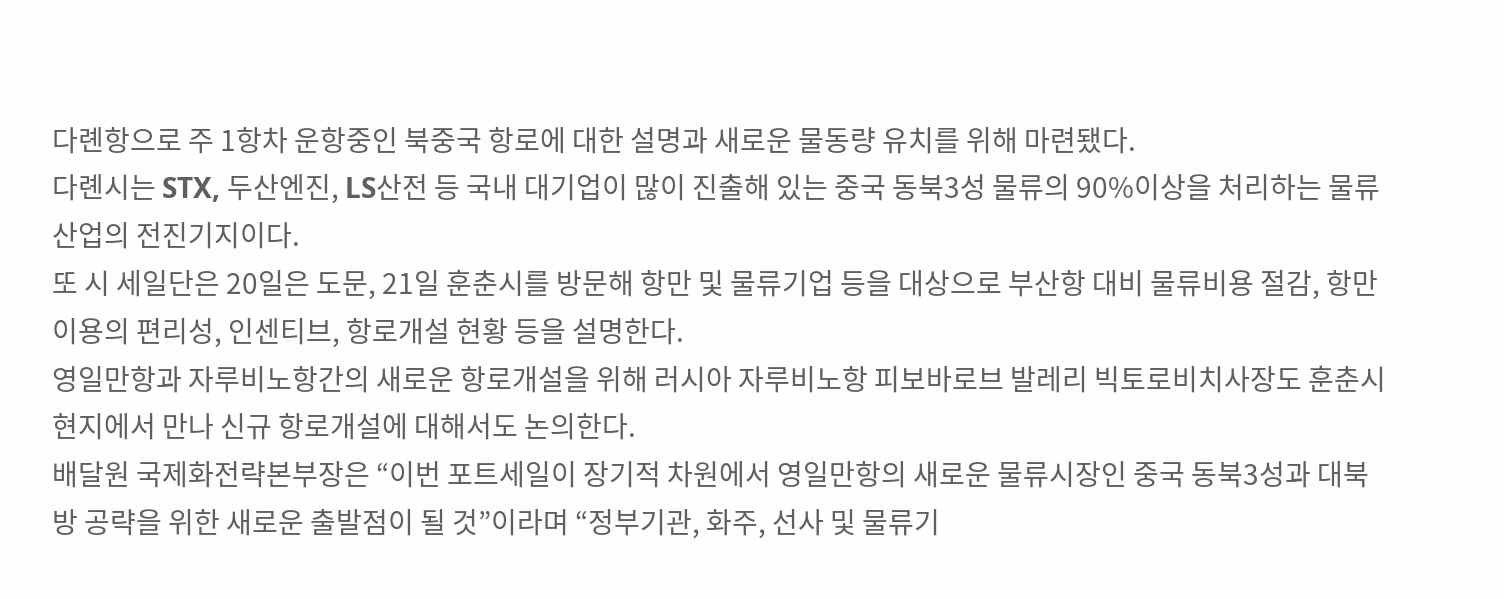다롄항으로 주 1항차 운항중인 북중국 항로에 대한 설명과 새로운 물동량 유치를 위해 마련됐다.
다롄시는 STX, 두산엔진, LS산전 등 국내 대기업이 많이 진출해 있는 중국 동북3성 물류의 90%이상을 처리하는 물류산업의 전진기지이다.
또 시 세일단은 20일은 도문, 21일 훈춘시를 방문해 항만 및 물류기업 등을 대상으로 부산항 대비 물류비용 절감, 항만 이용의 편리성, 인센티브, 항로개설 현황 등을 설명한다.
영일만항과 자루비노항간의 새로운 항로개설을 위해 러시아 자루비노항 피보바로브 발레리 빅토로비치사장도 훈춘시 현지에서 만나 신규 항로개설에 대해서도 논의한다.
배달원 국제화전략본부장은 “이번 포트세일이 장기적 차원에서 영일만항의 새로운 물류시장인 중국 동북3성과 대북방 공략을 위한 새로운 출발점이 될 것”이라며 “정부기관, 화주, 선사 및 물류기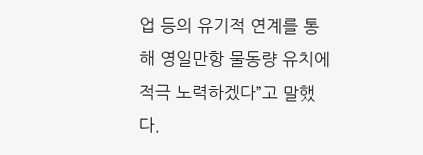업 등의 유기적 연계를 통해 영일만항 물동량 유치에 적극 노력하겠다”고 말했다.